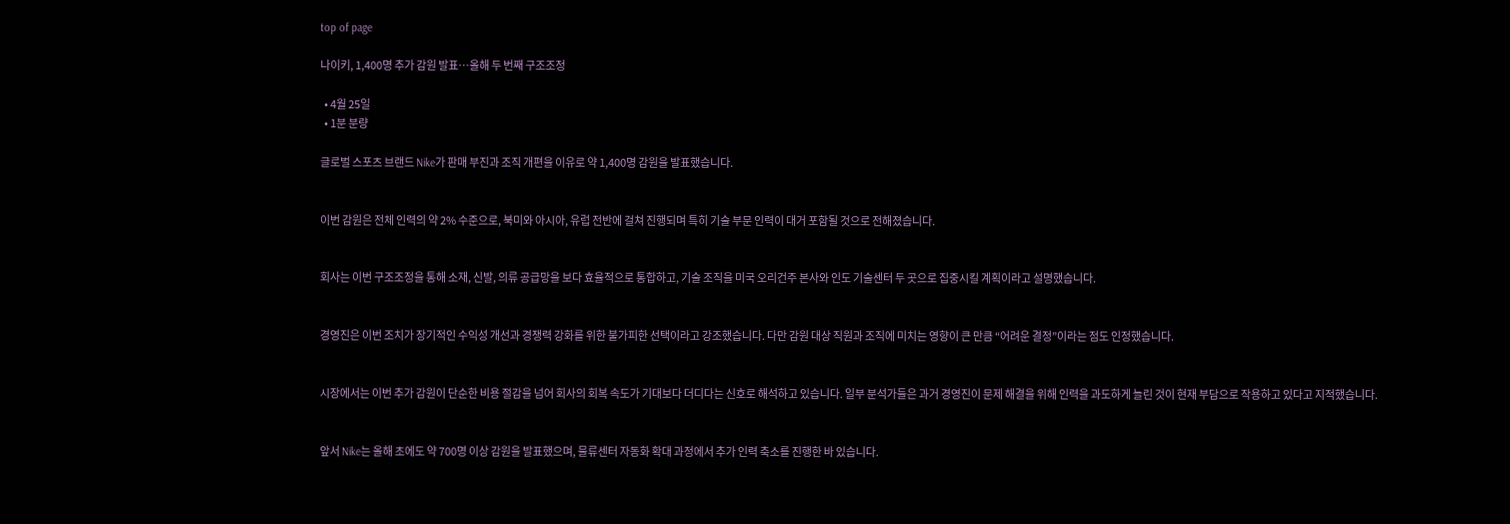top of page

나이키, 1,400명 추가 감원 발표…올해 두 번째 구조조정

  • 4월 25일
  • 1분 분량

글로벌 스포츠 브랜드 Nike가 판매 부진과 조직 개편을 이유로 약 1,400명 감원을 발표했습니다.


이번 감원은 전체 인력의 약 2% 수준으로, 북미와 아시아, 유럽 전반에 걸쳐 진행되며 특히 기술 부문 인력이 대거 포함될 것으로 전해졌습니다.


회사는 이번 구조조정을 통해 소재, 신발, 의류 공급망을 보다 효율적으로 통합하고, 기술 조직을 미국 오리건주 본사와 인도 기술센터 두 곳으로 집중시킬 계획이라고 설명했습니다.


경영진은 이번 조치가 장기적인 수익성 개선과 경쟁력 강화를 위한 불가피한 선택이라고 강조했습니다. 다만 감원 대상 직원과 조직에 미치는 영향이 큰 만큼 “어려운 결정”이라는 점도 인정했습니다.


시장에서는 이번 추가 감원이 단순한 비용 절감을 넘어 회사의 회복 속도가 기대보다 더디다는 신호로 해석하고 있습니다. 일부 분석가들은 과거 경영진이 문제 해결을 위해 인력을 과도하게 늘린 것이 현재 부담으로 작용하고 있다고 지적했습니다.


앞서 Nike는 올해 초에도 약 700명 이상 감원을 발표했으며, 물류센터 자동화 확대 과정에서 추가 인력 축소를 진행한 바 있습니다.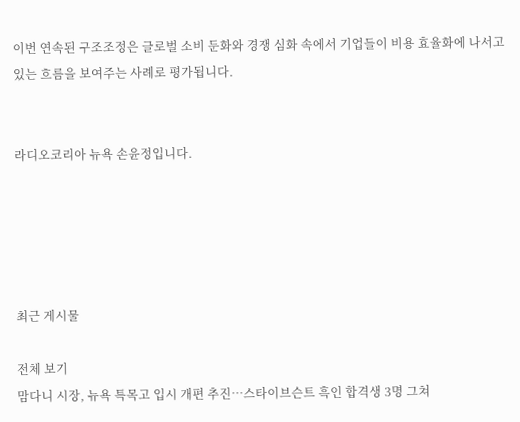이번 연속된 구조조정은 글로벌 소비 둔화와 경쟁 심화 속에서 기업들이 비용 효율화에 나서고 있는 흐름을 보여주는 사례로 평가됩니다.


라디오코리아 뉴욕 손윤정입니다.





최근 게시물

전체 보기
맘다니 시장, 뉴욕 특목고 입시 개편 추진…스타이브슨트 흑인 합격생 3명 그쳐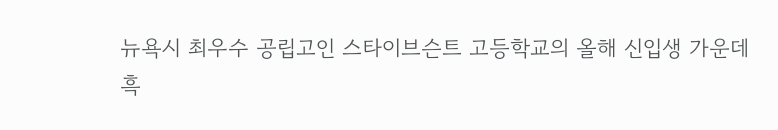뉴욕시 최우수 공립고인 스타이브슨트 고등학교의 올해 신입생 가운데 흑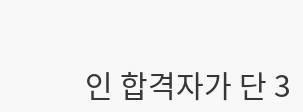인 합격자가 단 3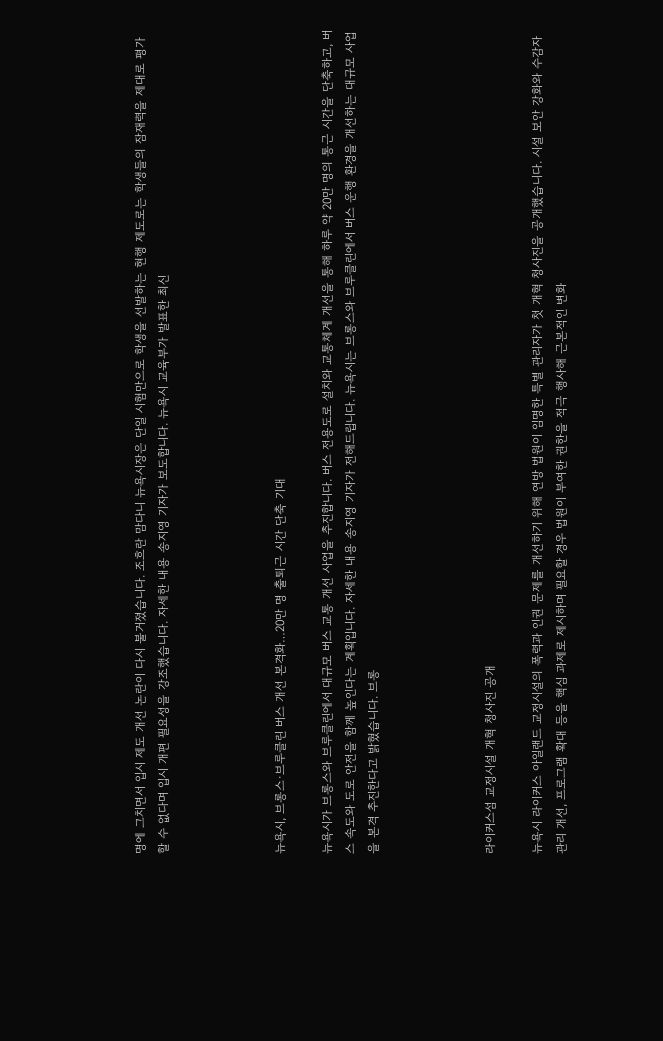명에 그치면서 입시 제도 개선 논란이 다시 불거졌습니다. 조흐란 맘다니 뉴욕시장은 단일 시험만으로 학생을 선발하는 현행 제도로는 학생들의 잠재력을 제대로 평가할 수 없다며 입시 개편 필요성을 강조했습니다. 자세한 내용 송지영 기자가 보도합니다. 뉴욕시 교육부가 발표한 최신




뉴욕시, 브롱스·브루클린 버스 개선 본격화…20만 명 출퇴근 시간 단축 기대

뉴욕시가 브롱스와 브루클린에서 대규모 버스 교통 개선 사업을 추진합니다. 버스 전용도로 설치와 교통체계 개선을 통해 하루 약 20만 명의 통근 시간을 단축하고, 버스 속도와 도로 안전을 함께 높인다는 계획입니다. 자세한 내용 송지영 기자가 전해드립니다. 뉴욕시는 브롱스와 브루클린에서 버스 운행 환경을 개선하는 대규모 사업을 본격 추진한다고 밝혔습니다. 브롱




라이커스섬 교정시설 개혁 청사진 공개

뉴욕시 라이커스 아일랜드 교정시설의 폭력과 인권 문제를 개선하기 위해 연방 법원이 임명한 특별 관리자가 첫 개혁 청사진을 공개했습니다. 시설 보안 강화와 수감자 관리 개선, 프로그램 확대 등을 핵심 과제로 제시하며 필요할 경우 법원이 부여한 권한을 적극 행사해 근본적인 변화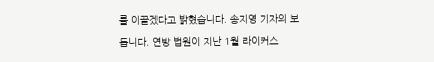를 이끌겠다고 밝혔습니다. 송지영 기자의 보돕니다. 연방 법원이 지난 1월 라이커스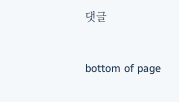댓글


bottom of page